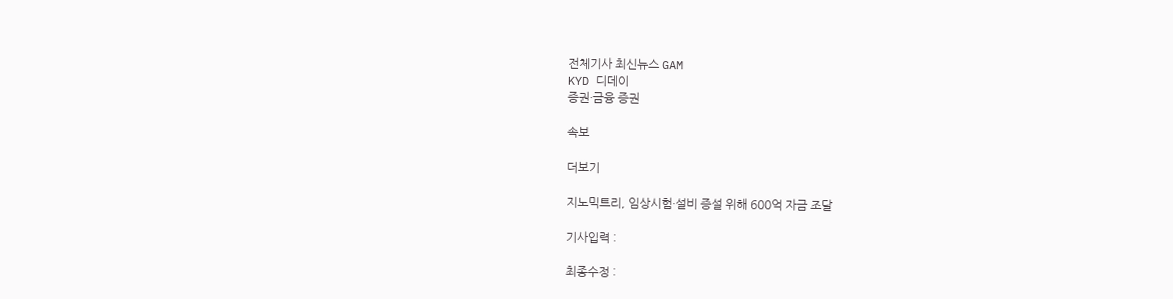전체기사 최신뉴스 GAM
KYD 디데이
증권·금융 증권

속보

더보기

지노믹트리, 임상시험·설비 증설 위해 600억 자금 조달

기사입력 :

최종수정 :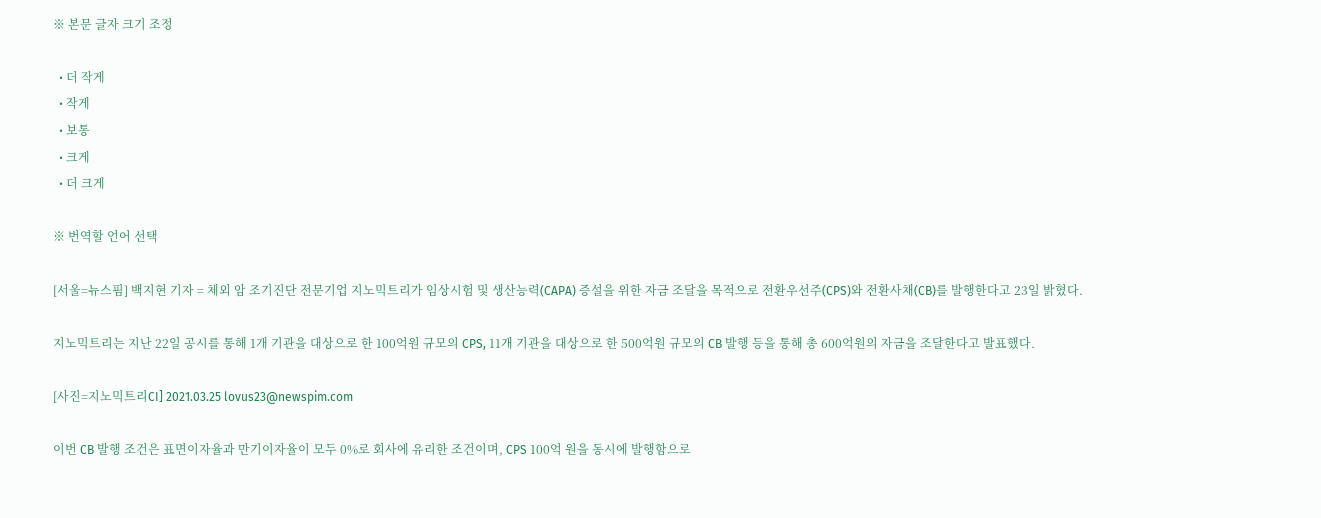※ 본문 글자 크기 조정

  • 더 작게
  • 작게
  • 보통
  • 크게
  • 더 크게

※ 번역할 언어 선택

[서울=뉴스핌] 백지현 기자 = 체외 암 조기진단 전문기업 지노믹트리가 임상시험 및 생산능력(CAPA) 증설을 위한 자금 조달을 목적으로 전환우선주(CPS)와 전환사채(CB)를 발행한다고 23일 밝혔다.

지노믹트리는 지난 22일 공시를 통해 1개 기관을 대상으로 한 100억원 규모의 CPS, 11개 기관을 대상으로 한 500억원 규모의 CB 발행 등을 통해 총 600억원의 자금을 조달한다고 발표했다.

[사진=지노믹트리CI] 2021.03.25 lovus23@newspim.com

이번 CB 발행 조건은 표면이자율과 만기이자율이 모두 0%로 회사에 유리한 조건이며, CPS 100억 원을 동시에 발행함으로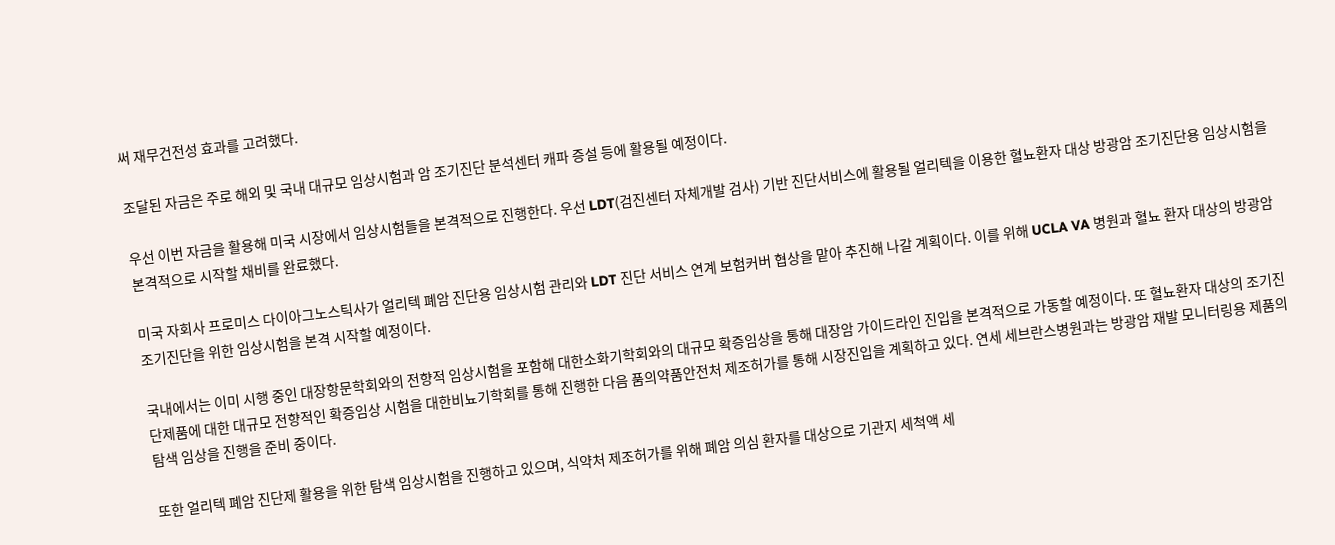써 재무건전성 효과를 고려했다.

조달된 자금은 주로 해외 및 국내 대규모 임상시험과 암 조기진단 분석센터 캐파 증설 등에 활용될 예정이다.

우선 이번 자금을 활용해 미국 시장에서 임상시험들을 본격적으로 진행한다. 우선 LDT(검진센터 자체개발 검사) 기반 진단서비스에 활용될 얼리텍을 이용한 혈뇨환자 대상 방광암 조기진단용 임상시험을 본격적으로 시작할 채비를 완료했다.

미국 자회사 프로미스 다이아그노스틱사가 얼리텍 폐암 진단용 임상시험 관리와 LDT 진단 서비스 연계 보험커버 협상을 맡아 추진해 나갈 계획이다. 이를 위해 UCLA VA 병원과 혈뇨 환자 대상의 방광암 조기진단을 위한 임상시험을 본격 시작할 예정이다.

국내에서는 이미 시행 중인 대장항문학회와의 전향적 임상시험을 포함해 대한소화기학회와의 대규모 확증임상을 통해 대장암 가이드라인 진입을 본격적으로 가동할 예정이다. 또 혈뇨환자 대상의 조기진단제품에 대한 대규모 전향적인 확증임상 시험을 대한비뇨기학회를 통해 진행한 다음 품의약품안전처 제조허가를 통해 시장진입을 계획하고 있다. 연세 세브란스병원과는 방광암 재발 모니터링용 제품의 탐색 임상을 진행을 준비 중이다.

또한 얼리텍 폐암 진단제 활용을 위한 탐색 임상시험을 진행하고 있으며, 식약처 제조허가를 위해 폐암 의심 환자를 대상으로 기관지 세척액 세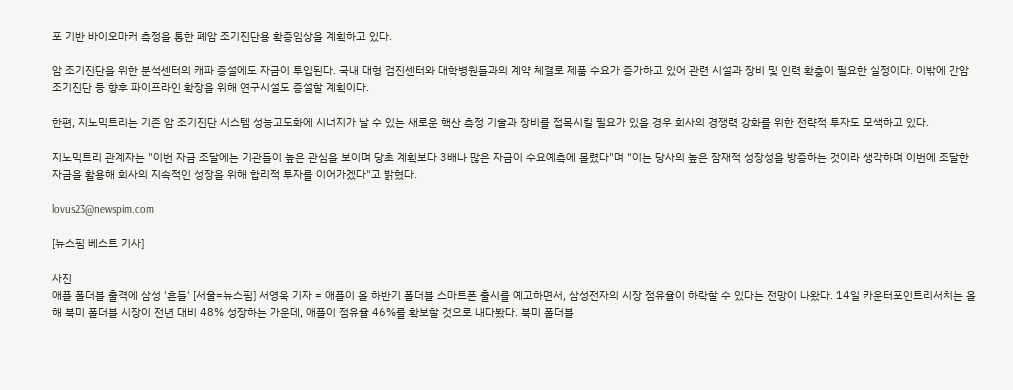포 기반 바이오마커 측정을 통한 폐암 조기진단용 확증임상을 계획하고 있다.

암 조기진단을 위한 분석센터의 캐파 증설에도 자금이 투입된다. 국내 대형 검진센터와 대학병원들과의 계약 체결로 제품 수요가 증가하고 있어 관련 시설과 장비 및 인력 확충이 필요한 실정이다. 이밖에 간암 조기진단 등 향후 파이프라인 확장을 위해 연구시설도 증설할 계획이다.

한편, 지노믹트리는 기존 암 조기진단 시스템 성능고도화에 시너지가 날 수 있는 새로운 핵산 측정 기술과 장비를 접목시킬 필요가 있을 경우 회사의 경쟁력 강화를 위한 전략적 투자도 모색하고 있다.

지노믹트리 관계자는 "이번 자금 조달에는 기관들이 높은 관심을 보이며 당초 계획보다 3배나 많은 자금이 수요예측에 몰렸다"며 "이는 당사의 높은 잠재적 성장성을 방증하는 것이라 생각하며 이번에 조달한 자금을 활용해 회사의 지속적인 성장을 위해 합리적 투자를 이어가겠다"고 밝혔다.

lovus23@newspim.com

[뉴스핌 베스트 기사]

사진
애플 폴더블 출격에 삼성 '흔들' [서울=뉴스핌] 서영욱 기자 = 애플이 올 하반기 폴더블 스마트폰 출시를 예고하면서, 삼성전자의 시장 점유율이 하락할 수 있다는 전망이 나왔다. 14일 카운터포인트리서치는 올해 북미 폴더블 시장이 전년 대비 48% 성장하는 가운데, 애플이 점유율 46%를 확보할 것으로 내다봤다. 북미 폴더블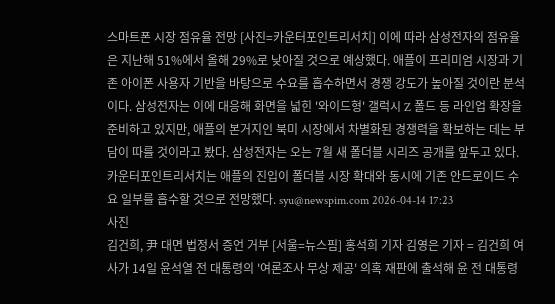스마트폰 시장 점유율 전망 [사진=카운터포인트리서치] 이에 따라 삼성전자의 점유율은 지난해 51%에서 올해 29%로 낮아질 것으로 예상했다. 애플이 프리미엄 시장과 기존 아이폰 사용자 기반을 바탕으로 수요를 흡수하면서 경쟁 강도가 높아질 것이란 분석이다. 삼성전자는 이에 대응해 화면을 넓힌 '와이드형' 갤럭시 Z 폴드 등 라인업 확장을 준비하고 있지만, 애플의 본거지인 북미 시장에서 차별화된 경쟁력을 확보하는 데는 부담이 따를 것이라고 봤다. 삼성전자는 오는 7월 새 폴더블 시리즈 공개를 앞두고 있다. 카운터포인트리서치는 애플의 진입이 폴더블 시장 확대와 동시에 기존 안드로이드 수요 일부를 흡수할 것으로 전망했다. syu@newspim.com 2026-04-14 17:23
사진
김건희, 尹 대면 법정서 증언 거부 [서울=뉴스핌] 홍석희 기자 김영은 기자 = 김건희 여사가 14일 윤석열 전 대통령의 '여론조사 무상 제공' 의혹 재판에 출석해 윤 전 대통령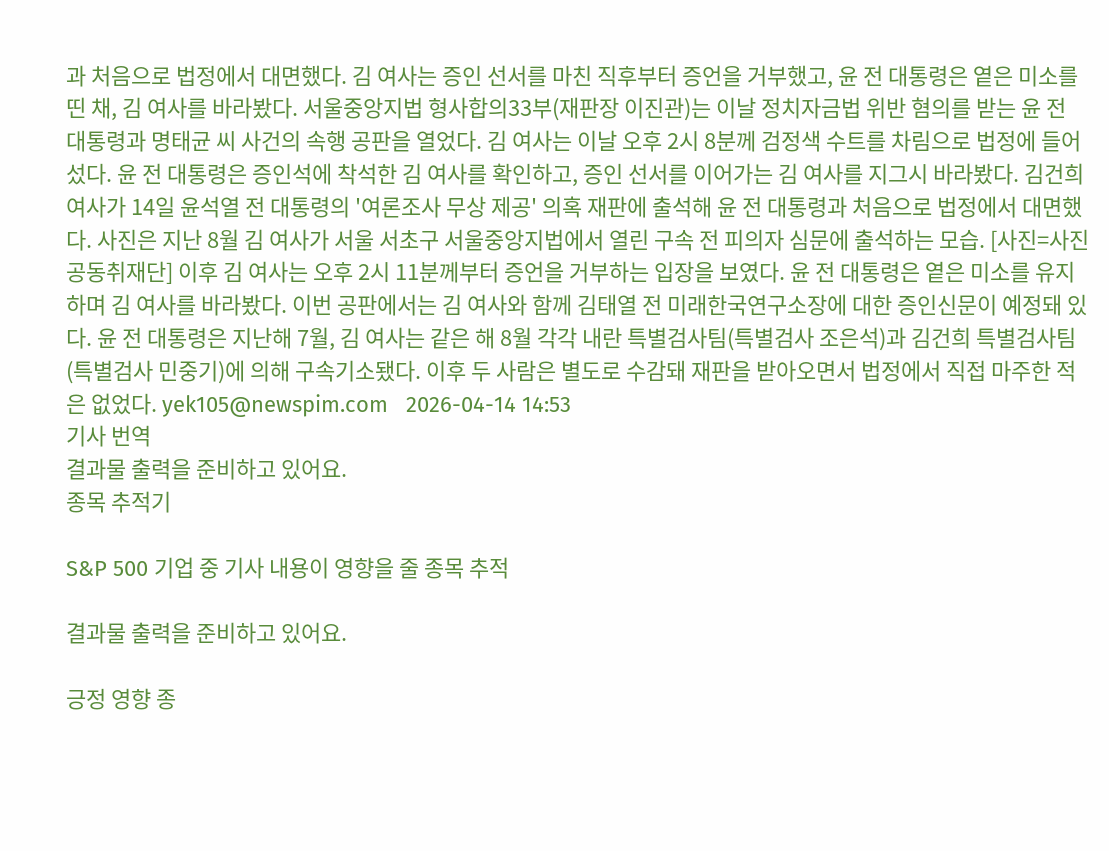과 처음으로 법정에서 대면했다. 김 여사는 증인 선서를 마친 직후부터 증언을 거부했고, 윤 전 대통령은 옅은 미소를 띤 채, 김 여사를 바라봤다. 서울중앙지법 형사합의33부(재판장 이진관)는 이날 정치자금법 위반 혐의를 받는 윤 전 대통령과 명태균 씨 사건의 속행 공판을 열었다. 김 여사는 이날 오후 2시 8분께 검정색 수트를 차림으로 법정에 들어섰다. 윤 전 대통령은 증인석에 착석한 김 여사를 확인하고, 증인 선서를 이어가는 김 여사를 지그시 바라봤다. 김건희 여사가 14일 윤석열 전 대통령의 '여론조사 무상 제공' 의혹 재판에 출석해 윤 전 대통령과 처음으로 법정에서 대면했다. 사진은 지난 8월 김 여사가 서울 서초구 서울중앙지법에서 열린 구속 전 피의자 심문에 출석하는 모습. [사진=사진공동취재단] 이후 김 여사는 오후 2시 11분께부터 증언을 거부하는 입장을 보였다. 윤 전 대통령은 옅은 미소를 유지하며 김 여사를 바라봤다. 이번 공판에서는 김 여사와 함께 김태열 전 미래한국연구소장에 대한 증인신문이 예정돼 있다. 윤 전 대통령은 지난해 7월, 김 여사는 같은 해 8월 각각 내란 특별검사팀(특별검사 조은석)과 김건희 특별검사팀(특별검사 민중기)에 의해 구속기소됐다. 이후 두 사람은 별도로 수감돼 재판을 받아오면서 법정에서 직접 마주한 적은 없었다. yek105@newspim.com   2026-04-14 14:53
기사 번역
결과물 출력을 준비하고 있어요.
종목 추적기

S&P 500 기업 중 기사 내용이 영향을 줄 종목 추적

결과물 출력을 준비하고 있어요.

긍정 영향 종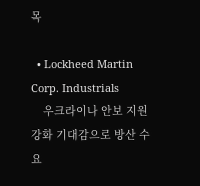목

  • Lockheed Martin Corp. Industrials
    우크라이나 안보 지원 강화 기대감으로 방산 수요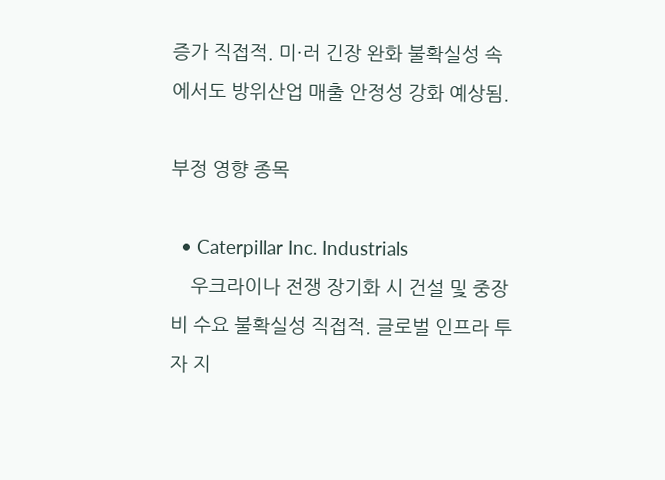증가 직접적. 미·러 긴장 완화 불확실성 속에서도 방위산업 매출 안정성 강화 예상됨.

부정 영향 종목

  • Caterpillar Inc. Industrials
    우크라이나 전쟁 장기화 시 건설 및 중장비 수요 불확실성 직접적. 글로벌 인프라 투자 지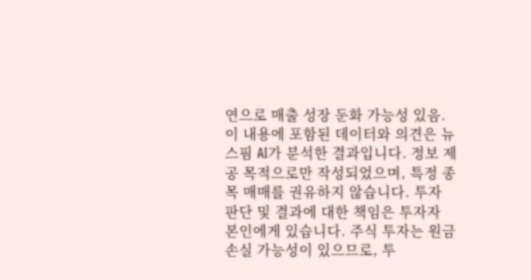연으로 매출 성장 둔화 가능성 있음.
이 내용에 포함된 데이터와 의견은 뉴스핌 AI가 분석한 결과입니다. 정보 제공 목적으로만 작성되었으며, 특정 종목 매매를 권유하지 않습니다. 투자 판단 및 결과에 대한 책임은 투자자 본인에게 있습니다. 주식 투자는 원금 손실 가능성이 있으므로, 투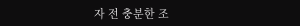자 전 충분한 조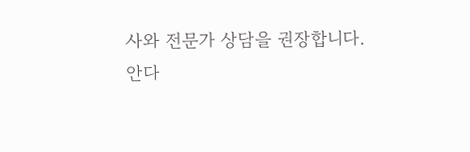사와 전문가 상담을 권장합니다.
안다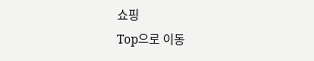쇼핑
Top으로 이동